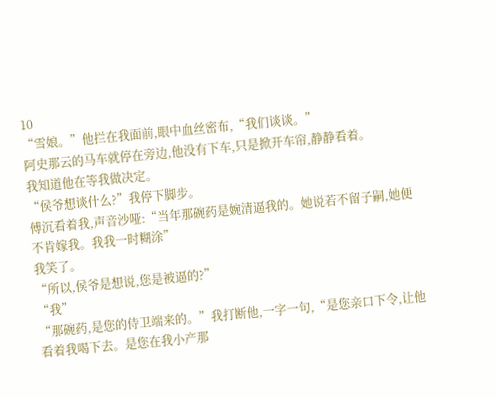10
“雪娘。”他拦在我面前,眼中血丝密布,“我们谈谈。”
阿史那云的马车就停在旁边,他没有下车,只是掀开车帘,静静看着。
我知道他在等我做决定。
“侯爷想谈什么?”我停下脚步。
傅沉看着我,声音沙哑:“当年那碗药是婉清逼我的。她说若不留子嗣,她便不肯嫁我。我我一时糊涂”
我笑了。
“所以,侯爷是想说,您是被逼的?”
“我”
“那碗药,是您的侍卫端来的。”我打断他,一字一句,“是您亲口下令,让他看着我喝下去。是您在我小产那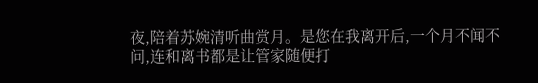夜,陪着苏婉清听曲赏月。是您在我离开后,一个月不闻不问,连和离书都是让管家随便打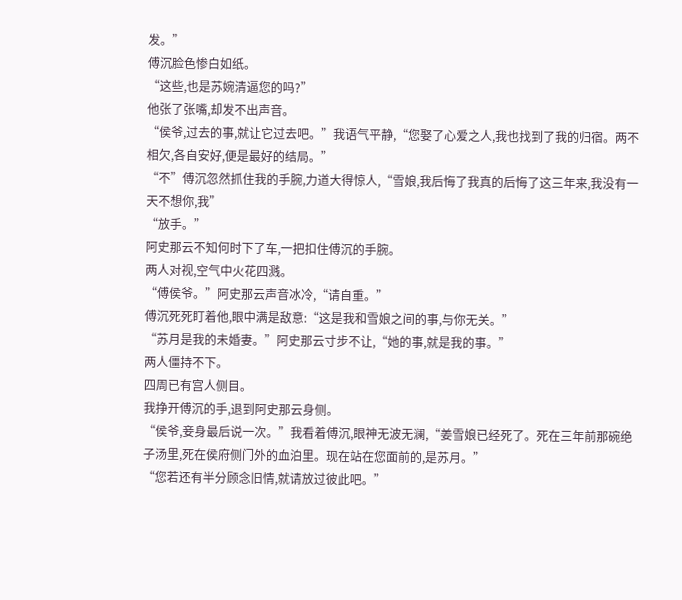发。”
傅沉脸色惨白如纸。
“这些,也是苏婉清逼您的吗?”
他张了张嘴,却发不出声音。
“侯爷,过去的事,就让它过去吧。”我语气平静,“您娶了心爱之人,我也找到了我的归宿。两不相欠,各自安好,便是最好的结局。”
“不”傅沉忽然抓住我的手腕,力道大得惊人,“雪娘,我后悔了我真的后悔了这三年来,我没有一天不想你,我”
“放手。”
阿史那云不知何时下了车,一把扣住傅沉的手腕。
两人对视,空气中火花四溅。
“傅侯爷。”阿史那云声音冰冷,“请自重。”
傅沉死死盯着他,眼中满是敌意:“这是我和雪娘之间的事,与你无关。”
“苏月是我的未婚妻。”阿史那云寸步不让,“她的事,就是我的事。”
两人僵持不下。
四周已有宫人侧目。
我挣开傅沉的手,退到阿史那云身侧。
“侯爷,妾身最后说一次。”我看着傅沉,眼神无波无澜,“姜雪娘已经死了。死在三年前那碗绝子汤里,死在侯府侧门外的血泊里。现在站在您面前的,是苏月。”
“您若还有半分顾念旧情,就请放过彼此吧。”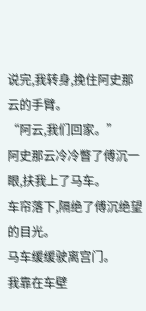说完,我转身,挽住阿史那云的手臂。
“阿云,我们回家。”
阿史那云冷冷瞥了傅沉一眼,扶我上了马车。
车帘落下,隔绝了傅沉绝望的目光。
马车缓缓驶离宫门。
我靠在车壁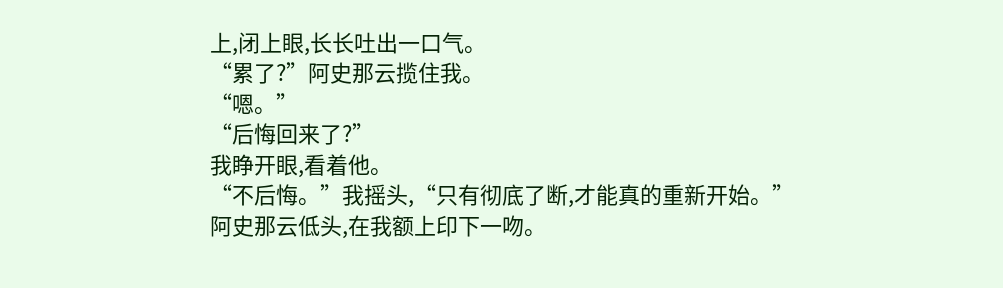上,闭上眼,长长吐出一口气。
“累了?”阿史那云揽住我。
“嗯。”
“后悔回来了?”
我睁开眼,看着他。
“不后悔。”我摇头,“只有彻底了断,才能真的重新开始。”
阿史那云低头,在我额上印下一吻。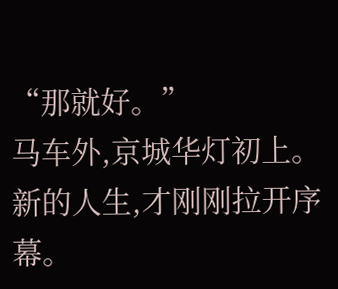“那就好。”
马车外,京城华灯初上。
新的人生,才刚刚拉开序幕。